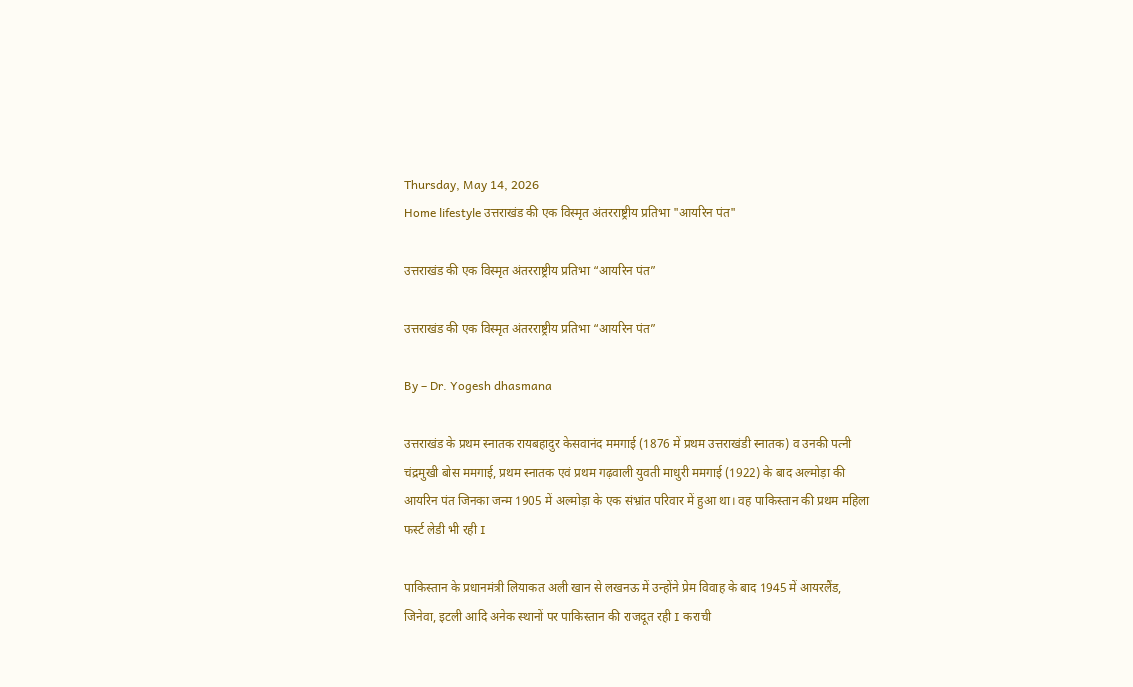Thursday, May 14, 2026
Home lifestyle उत्तराखंड की एक विस्मृत अंतरराष्ट्रीय प्रतिभा "आयरिन पंत"

उत्तराखंड की एक विस्मृत अंतरराष्ट्रीय प्रतिभा “आयरिन पंत”

उत्तराखंड की एक विस्मृत अंतरराष्ट्रीय प्रतिभा “आयरिन पंत”

By – Dr. Yogesh dhasmana

उत्तराखंड के प्रथम स्नातक रायबहादुर केसवानंद ममगाई (1876 में प्रथम उत्तराखंडी स्नातक) व उनकी पत्नी चंद्रमुखी बोस ममगाई, प्रथम स्नातक एवं प्रथम गढ़वाली युवती माधुरी ममगाई (1922) के बाद अल्मोड़ा की आयरिन पंत जिनका जन्म 1905 में अल्मोड़ा के एक संभ्रांत परिवार में हुआ था। वह पाकिस्तान की प्रथम महिला फर्स्ट लेडी भी रही I

पाकिस्तान के प्रधानमंत्री लियाकत अली खान से लखनऊ में उन्होंने प्रेम विवाह के बाद 1945 में आयरलैंड, जिनेवा, इटली आदि अनेक स्थानों पर पाकिस्तान की राजदूत रही I कराची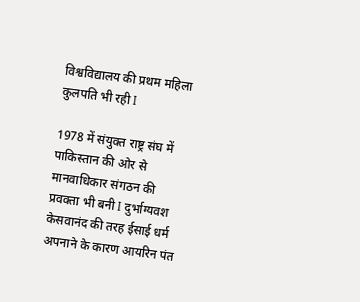विश्वविद्यालय की प्रथम महिला कुलपति भी रही I

1978 में संयुक्त राष्ट्र संघ में पाकिस्तान की ओर से मानवाधिकार संगठन की प्रवक्ता भी बनी I दुर्भाग्यवश केसवानंद की तरह ईसाई धर्म अपनाने के कारण आयरिन पंत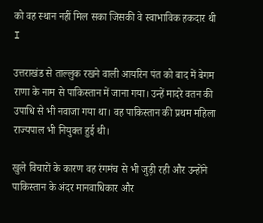को वह स्थान नहीं मिल सका जिसकी वे स्वाभाविक हकदार थी I

उत्तराखंड से ताल्लुक रखने वाली आयरिन पंत को बाद में बेगम राणा के नाम से पाकिस्तान में जाना गया। उन्हें मादरे वतन की उपाधि से भी नवाजा गया था। वह पाकिस्तान की प्रथम महिला राज्यपाल भी नियुक्त हुई थी।

खुले विचारों के कारण वह रंगमंच से भी जुड़ी रही और उन्होंने पाकिस्तान के अंदर मानवाधिकार और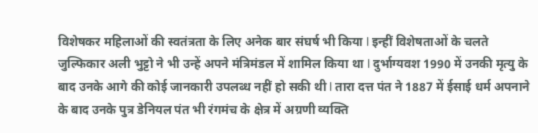विशेषकर महिलाओं की स्वतंत्रता के लिए अनेक बार संघर्ष भी किया I इन्हीं विशेषताओं के चलते जुल्फिकार अली भुट्टो ने भी उन्हें अपने मंत्रिमंडल में शामिल किया था I दुर्भाग्यवश 1990 में उनकी मृत्यु के बाद उनके आगे की कोई जानकारी उपलब्ध नहीं हो सकी थी I तारा दत्त पंत ने 1887 में ईसाई धर्म अपनाने के बाद उनके पुत्र डेनियल पंत भी रंगमंच के क्षेत्र में अग्रणी व्यक्ति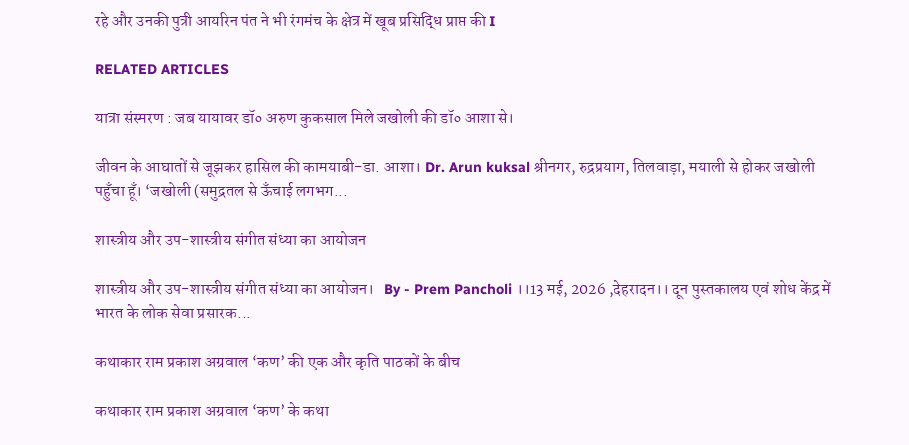रहे और उनकी पुत्री आयरिन पंत ने भी रंगमंच के क्षेत्र में खूब प्रसिद्धि प्राप्त की I

RELATED ARTICLES

यात्रा संस्मरण : जब यायावर डॉ० अरुण कुकसाल मिले जखोली की डॉ० आशा से।

जीवन के आघातों से जूझकर हासिल की कामयाबी-डा. आशा। Dr. Arun kuksal श्रीनगर, रुद्रप्रयाग, तिलवाड़ा, मयाली से होकर जखोली पहुँचा हूँ। ‘जखोली (समुद्रतल से ऊँचाई लगभग...

शास्त्रीय और उप-शास्त्रीय संगीत संध्या का आयोजन

शास्त्रीय और उप-शास्त्रीय संगीत संध्या का आयोजन।   By - Prem Pancholi ।।13 मई, 2026 ,देहरादन।। दून पुस्तकालय एवं शोध केंद्र में भारत के लोक सेवा प्रसारक...

कथाकार राम प्रकाश अग्रवाल ‘कण’ की एक और कृति पाठकों के बीच

कथाकार राम प्रकाश अग्रवाल ‘कण’ के कथा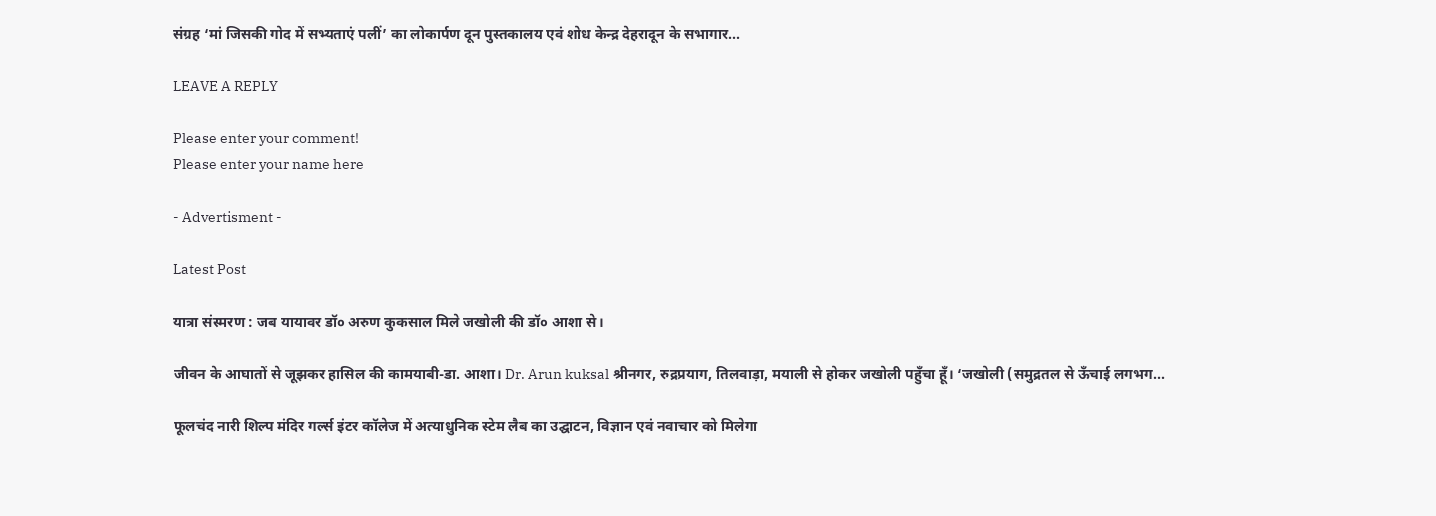संग्रह ‘मां जिसकी गोद में सभ्यताएं पलीं’ का लोकार्पण दून पुस्तकालय एवं शोध केन्द्र देहरादून के सभागार...

LEAVE A REPLY

Please enter your comment!
Please enter your name here

- Advertisment -

Latest Post

यात्रा संस्मरण : जब यायावर डॉ० अरुण कुकसाल मिले जखोली की डॉ० आशा से।

जीवन के आघातों से जूझकर हासिल की कामयाबी-डा. आशा। Dr. Arun kuksal श्रीनगर, रुद्रप्रयाग, तिलवाड़ा, मयाली से होकर जखोली पहुँचा हूँ। ‘जखोली (समुद्रतल से ऊँचाई लगभग...

फूलचंद नारी शिल्प मंदिर गर्ल्स इंटर कॉलेज में अत्याधुनिक स्टेम लैब का उद्घाटन, विज्ञान एवं नवाचार को मिलेगा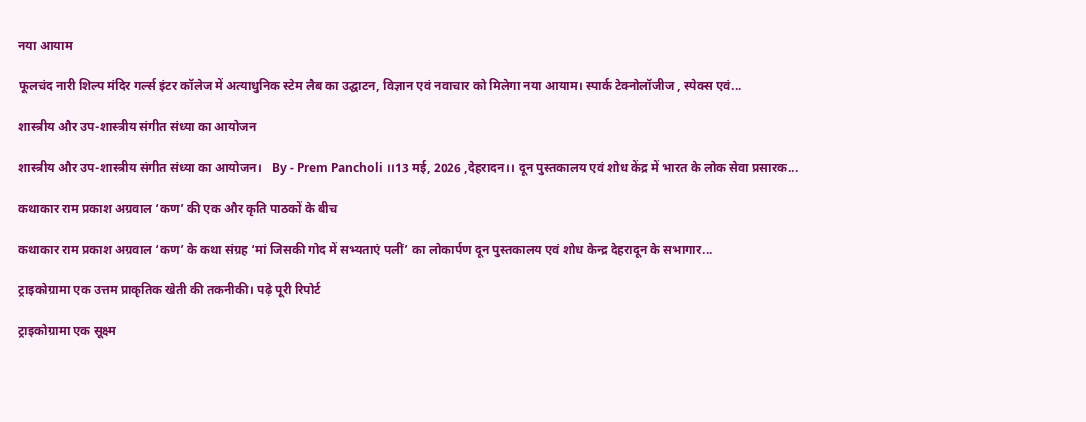नया आयाम

फूलचंद नारी शिल्प मंदिर गर्ल्स इंटर कॉलेज में अत्याधुनिक स्टेम लैब का उद्घाटन, विज्ञान एवं नवाचार को मिलेगा नया आयाम। स्पार्क टेक्नोलॉजीज , स्पेक्स एवं...

शास्त्रीय और उप-शास्त्रीय संगीत संध्या का आयोजन

शास्त्रीय और उप-शास्त्रीय संगीत संध्या का आयोजन।   By - Prem Pancholi ।।13 मई, 2026 ,देहरादन।। दून पुस्तकालय एवं शोध केंद्र में भारत के लोक सेवा प्रसारक...

कथाकार राम प्रकाश अग्रवाल ‘कण’ की एक और कृति पाठकों के बीच

कथाकार राम प्रकाश अग्रवाल ‘कण’ के कथा संग्रह ‘मां जिसकी गोद में सभ्यताएं पलीं’ का लोकार्पण दून पुस्तकालय एवं शोध केन्द्र देहरादून के सभागार...

ट्राइकोग्रामा एक उत्तम प्राकृतिक खेती की तकनीकी। पढ़े पूरी रिपोर्ट

ट्राइकोग्रामा एक सूक्ष्म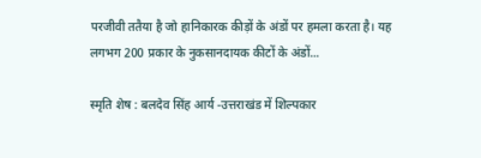परजीवी ततैया है जो हानिकारक कीड़ों के अंडों पर हमला करता है। यह लगभग 200 प्रकार के नुकसानदायक कीटों के अंडों...

स्मृति शेष : बलदेव सिंह आर्य -उत्तराखंड में शिल्पकार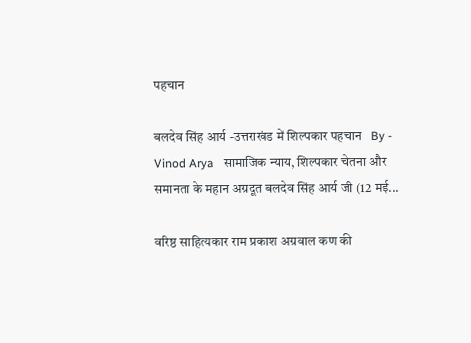पहचान

बलदेव सिंह आर्य -उत्तराखंड में शिल्पकार पहचान   By - Vinod Arya   सामाजिक न्याय, शिल्पकार चेतना और समानता के महान अग्रदूत बलदेव सिंह आर्य जी (12 मई...

वरिष्ठ साहित्यकार राम प्रकाश अग्रवाल कण की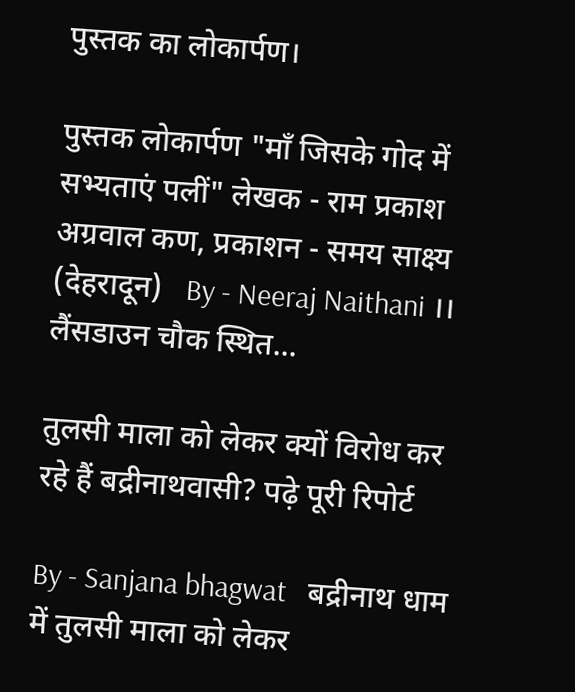पुस्तक का लोकार्पण।

पुस्तक लोकार्पण "मॉं जिसके गोद में सभ्यताएं पलीं" लेखक - राम प्रकाश अग्रवाल कण, प्रकाशन - समय साक्ष्य (देहरादून)   By - Neeraj Naithani ।।   लैंसडाउन चौक स्थित...

तुलसी माला को लेकर क्यों विरोध कर रहे हैं बद्रीनाथवासी? पढ़े पूरी रिपोर्ट

By - Sanjana bhagwat   बद्रीनाथ धाम में तुलसी माला को लेकर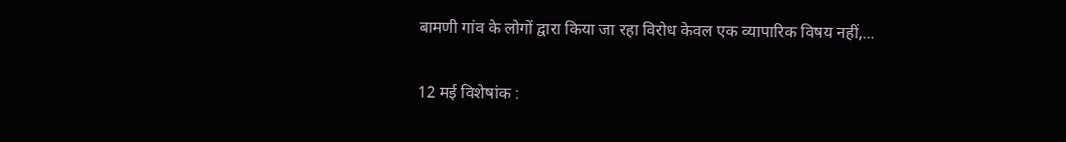बामणी गांव के लोगों द्वारा किया जा रहा विरोध केवल एक व्यापारिक विषय नहीं,...

12 मई विशेषांक :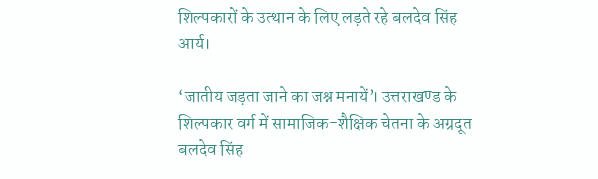शिल्पकारों के उत्थान के लिए लड़ते रहे बलदेव सिंह आर्य।

‘जातीय जड़ता जाने का जश्न मनायें’। उत्तराखण्ड के शिल्पकार वर्ग में सामाजिक-शैक्षिक चेतना के अग्रदूत बलदेव सिंह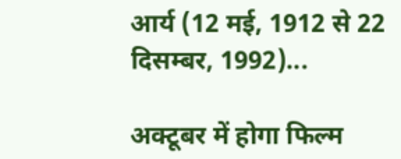आर्य (12 मई, 1912 से 22 दिसम्बर, 1992)...

अक्टूबर में होगा फिल्म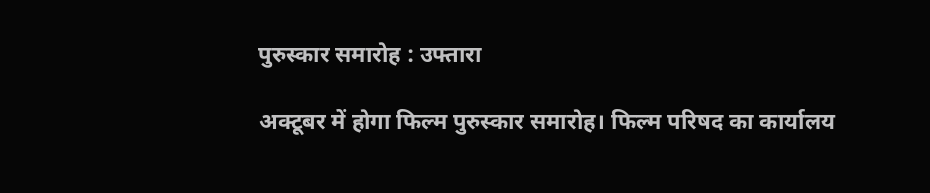पुरुस्कार समारोह : उफ्तारा

अक्टूबर में होगा फिल्म पुरुस्कार समारोह। फिल्म परिषद का कार्यालय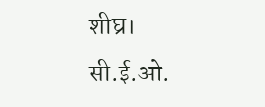शीघ्र। सी.ई.ओ.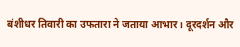बंशीधर तिवारी का उफतारा ने जताया आभार। दूरदर्शन और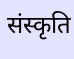संस्कृति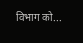विभाग को...